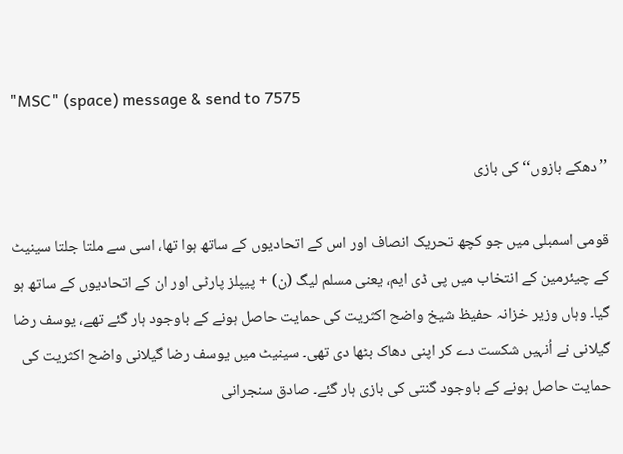"MSC" (space) message & send to 7575

’’دھکے بازوں‘‘ کی بازی

قومی اسمبلی میں جو کچھ تحریک انصاف اور اس کے اتحادیوں کے ساتھ ہوا تھا، اسی سے ملتا جلتا سینیٹ کے چیئرمین کے انتخاب میں پی ڈی ایم، یعنی مسلم لیگ (ن) + پیپلز پارٹی اور ان کے اتحادیوں کے ساتھ ہو گیا۔ وہاں وزیر خزانہ حفیظ شیخ واضح اکثریت کی حمایت حاصل ہونے کے باوجود ہار گئے تھے، یوسف رضا گیلانی نے اُنہیں شکست دے کر اپنی دھاک بٹھا دی تھی۔ سینیٹ میں یوسف رضا گیلانی واضح اکثریت کی حمایت حاصل ہونے کے باوجود گنتی کی بازی ہار گئے۔ صادق سنجرانی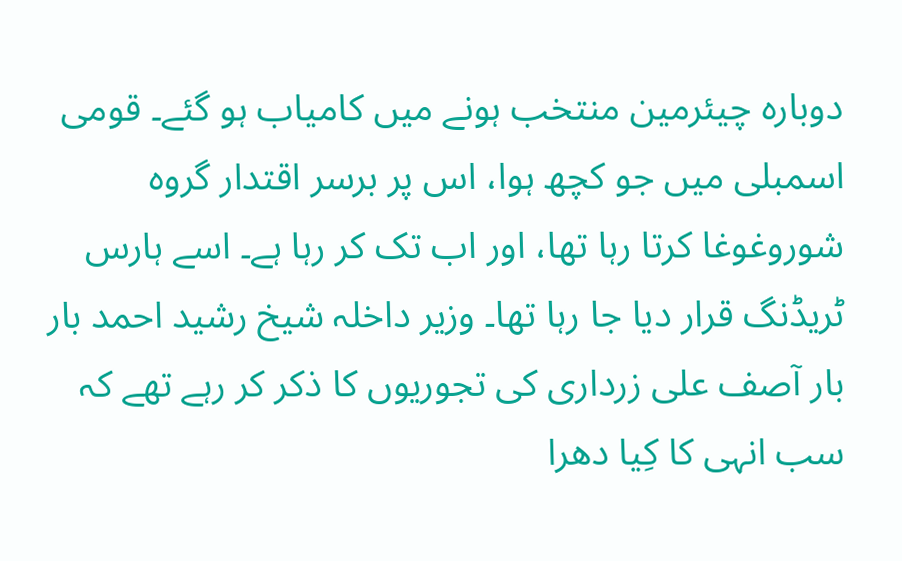دوبارہ چیئرمین منتخب ہونے میں کامیاب ہو گئے۔ قومی اسمبلی میں جو کچھ ہوا، اس پر برسر اقتدار گروہ شوروغوغا کرتا رہا تھا، اور اب تک کر رہا ہے۔ اسے ہارس ٹریڈنگ قرار دیا جا رہا تھا۔ وزیر داخلہ شیخ رشید احمد بار بار آصف علی زرداری کی تجوریوں کا ذکر کر رہے تھے کہ سب انہی کا کِیا دھرا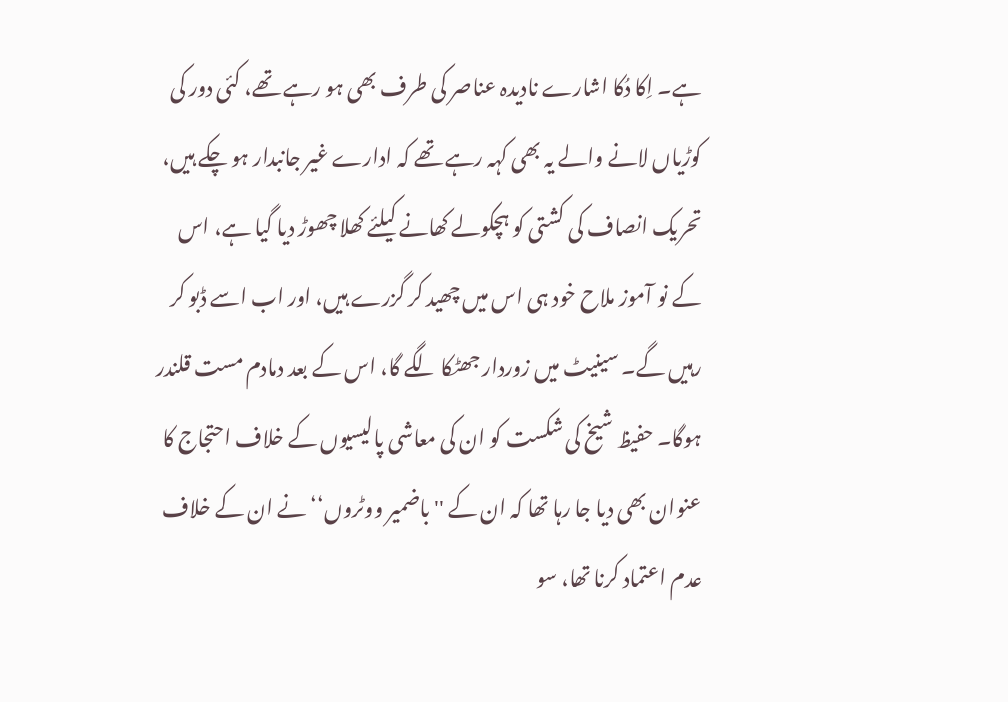ہے۔ اِکا دُکا اشارے نادیدہ عناصر کی طرف بھی ہو رہے تھے، کئی دور کی کوڑیاں لانے والے یہ بھی کہہ رہے تھے کہ ادارے غیر جانبدار ہو چکے ہیں، تحریک انصاف کی کشتی کو ہچکولے کھانے کیلئے کھلا چھوڑ دیا گیا ہے، اس کے نو آموز ملاح خود ہی اس میں چھید کر گزرے ہیں، اور اب اسے ڈبو کر رہیں گے۔ سینیٹ میں زوردار جھٹکا لگے گا، اس کے بعد دمادم مست قلندر ہوگا۔ حفیظ شیخ کی شکست کو ان کی معاشی پالیسیوں کے خلاف احتجاج کا عنوان بھی دیا جا رہا تھا کہ ان کے ''باضمیر ووٹروں‘‘ نے ان کے خلاف عدم اعتماد کرنا تھا، سو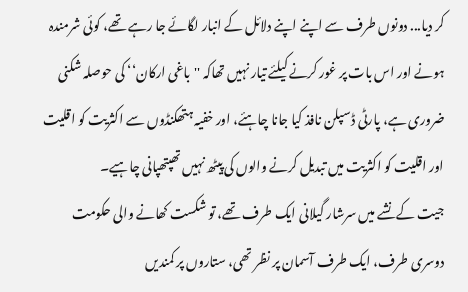کر دیا... دونوں طرف سے اپنے اپنے دلائل کے انبار لگائے جا رہے تھے، کوئی شرمندہ ہونے اور اس بات پر غور کرنے کیلئے تیار نہیں تھاکہ ''باغی ارکان‘‘ کی حوصلہ شکنی ضروری ہے، پارٹی ڈسپلن نافذ کیا جانا چاہئے، اور خفیہ ہتھکنڈوں سے اکثریت کو اقلیت اور اقلیت کو اکثریت میں تبدیل کرنے والوں کی پیٹھ نہیں تھپتھپانی چاہیے۔
جیت کے نشے میں سرشار گیلانی ایک طرف تھے، تو شکست کھانے والی حکومت دوسری طرف، ایک طرف آسمان پر نظر تھی، ستاروں پر کمندیں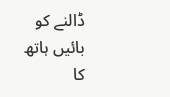ڈالنے کو بائیں ہاتھ کا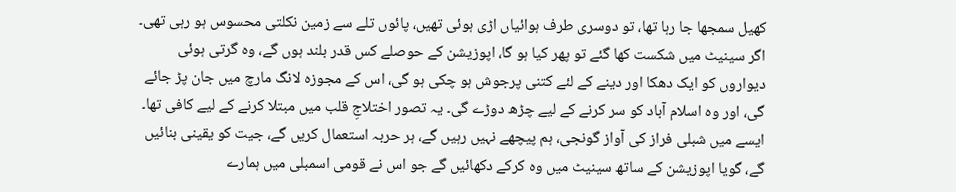کھیل سمجھا جا رہا تھا، تو دوسری طرف ہوائیاں اڑی ہوئی تھیں، پائوں تلے سے زمین نکلتی محسوس ہو رہی تھی۔ اگر سینیٹ میں شکست کھا گئے تو پھر کیا ہو گا، اپوزیشن کے حوصلے کس قدر بلند ہوں گے، وہ گرتی ہوئی دیواروں کو ایک دھکا اور دینے کے لئے کتنی پرجوش ہو چکی ہو گی، اس کے مجوزہ لانگ مارچ میں جان پڑ جائے گی، اور وہ اسلام آباد کو سر کرنے کے لیے چڑھ دوڑے گی۔ یہ تصور اختلاجِ قلب میں مبتلا کرنے کے لیے کافی تھا۔ ایسے میں شبلی فراز کی آواز گونجی، ہم پیچھے نہیں رہیں گے، ہر حربہ استعمال کریں گے، جیت کو یقینی بنائیں گے، گویا اپوزیشن کے ساتھ سینیٹ میں وہ کرکے دکھائیں گے جو اس نے قومی اسمبلی میں ہمارے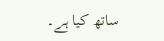ساتھ کیا ہے۔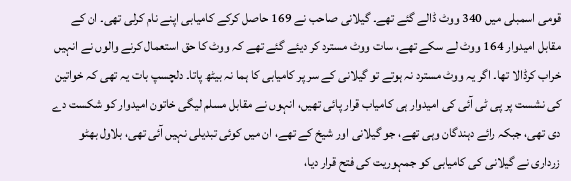قومی اسمبلی میں 340 ووٹ ڈالے گئے تھے۔ گیلانی صاحب نے 169 حاصل کرکے کامیابی اپنے نام کرلی تھی۔ ان کے مقابل امیدوار 164 ووٹ لے سکے تھے، سات ووٹ مسترد کر دیئے گئے تھے کہ ووٹ کا حق استعمال کرنے والوں نے انہیں خراب کرڈالا تھا۔ اگر یہ ووٹ مسترد نہ ہوتے تو گیلانی کے سر پر کامیابی کا ہما نہ بیٹھ پاتا۔ دلچسپ بات یہ تھی کہ خواتین کی نشست پر پی ٹی آئی کی امیدوار ہی کامیاب قرار پائی تھیں، انہوں نے مقابل مسلم لیگی خاتون امیدوار کو شکست دے دی تھی، جبکہ رائے دہندگان وہی تھے، جو گیلانی اور شیخ کے تھے، ان میں کوئی تبدیلی نہیں آئی تھی، بلاول بھٹو زرداری نے گیلانی کی کامیابی کو جمہوریت کی فتح قرار دیا،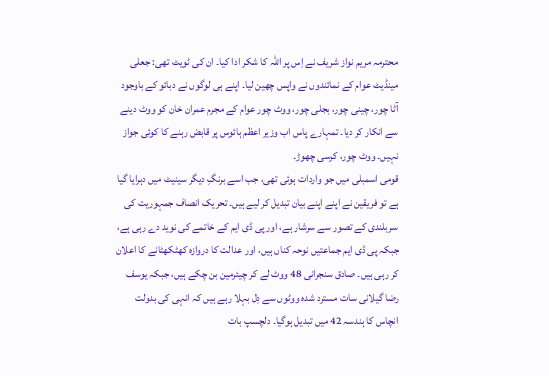محترمہ مریم نواز شریف نے اِس پر اللہ کا شکر ادا کیا۔ ان کی ٹویٹ تھی: جعلی مینڈیٹ عوام کے نمائندوں نے واپس چھین لیا۔ اپنے ہی لوگوں نے دبائو کے باوجود آٹا چور، چینی چور، بجلی چور، ووٹ چور عوام کے مجرم عمران خان کو ووٹ دینے سے انکار کر دیا۔ تمہارے پاس اب وزیر اعظم ہائوس پر قابض رہنے کا کوئی جواز نہیں۔ ووٹ چور، کرسی چھوڑ۔
قومی اسمبلی میں جو واردات ہوئی تھی، جب اسے برنگِ دیگر سینیٹ میں دہرایا گیا ہے تو فریقین نے اپنے اپنے بیان تبدیل کر لیے ہیں۔ تحریک انصاف جمہوریت کی سربلندی کے تصور سے سرشار ہے، اور پی ڈی ایم کے خاتمے کی نوید دے رہی ہے، جبکہ پی ڈی ایم جماعتیں نوحہ کناں ہیں، اور عدالت کا دروازہ کھٹکھٹانے کا اعلان کر رہی ہیں۔ صادق سنجرانی 48 ووٹ لے کر چیئرمین بن چکے ہیں، جبکہ یوسف رضا گیلانی سات مسترد شدہ ووٹوں سے دِل بہلا رہے ہیں کہ انہی کی بدولت انچاس کا ہندسہ 42 میں تبدیل ہوگیا۔ دلچسپ بات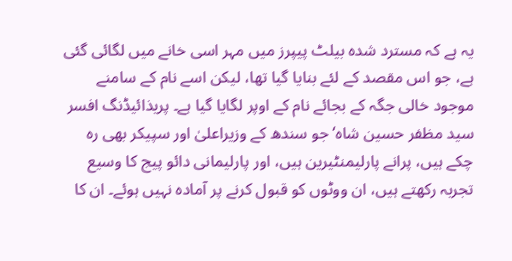یہ ہے کہ مسترد شدہ بیلٹ پیپرز میں مہر اسی خانے میں لگائی گئی ہے، جو اس مقصد کے لئے بنایا گیا تھا، لیکن اسے نام کے سامنے موجود خالی جگہ کے بجائے نام کے اوپر لگایا گیا ہے۔ پریذائیڈنگ افسر سید مظفر حسین شاہ‘ جو سندھ کے وزیراعلیٰ اور سپیکر بھی رہ چکے ہیں، پرانے پارلیمنٹیرین ہیں، اور پارلیمانی دائو پیج کا وسیع تجربہ رکھتے ہیں، ان ووٹوں کو قبول کرنے پر آمادہ نہیں ہوئے۔ ان کا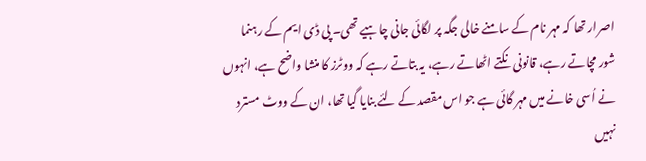اصرار تھا کہ مہر نام کے سامنے خالی جگہ پر لگائی جانی چاہیے تھی۔ پی ڈی ایم کے رہنما شور مچاتے رہے، قانونی نکتے اٹھاتے رہے، یہ بتاتے رہے کہ ووٹرز کا منشا واضح ہے، انہوں نے اُسی خانے میں مہر گائی ہے جو اس مقصد کے لئے بنایا گیا تھا، ان کے ووٹ مسترد نہیں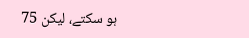ہو سکتے، لیکن 75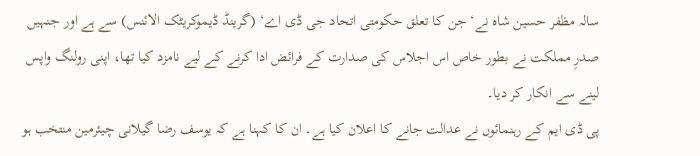سالہ مظفر حسین شاہ نے‘ جن کا تعلق حکومتی اتحاد جی ڈی اے‘ (گرینڈ ڈیموکریٹک الائنس) سے ہے اور جنہیں صدرِ مملکت نے بطور خاص اس اجلاس کی صدارت کے فرائض ادا کرنے کے لیے نامزد کیا تھا، اپنی رولنگ واپس لینے سے انکار کر دیا۔
پی ڈی ایم کے رہنمائوں نے عدالت جانے کا اعلان کیا ہے۔ ان کا کہنا ہے کہ یوسف رضا گیلانی چیئرمین منتخب ہو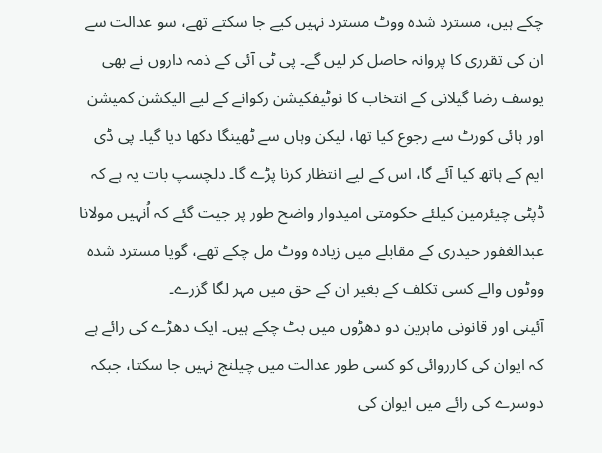چکے ہیں، مسترد شدہ ووٹ مسترد نہیں کیے جا سکتے تھے، سو عدالت سے ان کی تقرری کا پروانہ حاصل کر لیں گے۔ پی ٹی آئی کے ذمہ داروں نے بھی یوسف رضا گیلانی کے انتخاب کا نوٹیفکیشن رکوانے کے لیے الیکشن کمیشن اور ہائی کورٹ سے رجوع کیا تھا، لیکن وہاں سے ٹھینگا دکھا دیا گیا۔ پی ڈی ایم کے ہاتھ کیا آئے گا، اس کے لیے انتظار کرنا پڑے گا۔ دلچسپ بات یہ ہے کہ ڈپٹی چیئرمین کیلئے حکومتی امیدوار واضح طور پر جیت گئے کہ اُنہیں مولانا عبدالغفور حیدری کے مقابلے میں زیادہ ووٹ مل چکے تھے، گویا مسترد شدہ ووٹوں والے کسی تکلف کے بغیر ان کے حق میں مہر لگا گزرے۔
آئینی اور قانونی ماہرین دو دھڑوں میں بٹ چکے ہیں۔ ایک دھڑے کی رائے ہے کہ ایوان کی کارروائی کو کسی طور عدالت میں چیلنج نہیں جا سکتا، جبکہ دوسرے کی رائے میں ایوان کی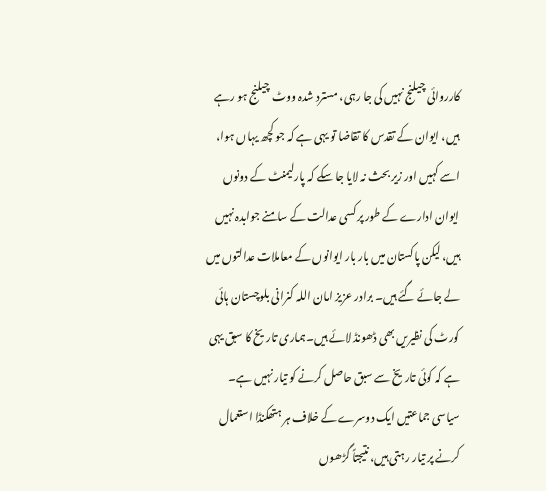کارروائی چیلنج نہیں کی جا رہی، مسترد شدہ ووٹ چیلنج ہو رہے ہیں، ایوان کے تقدس کا تقاضا تو یہی ہے کہ جو کچھ یہاں ہوا، اسے کہیں اور زیر بحث نہ لایا جا سکے کہ پارلیمنٹ کے دونوں ایوان ادارے کے طور پر کسی عدالت کے سامنے جوابدہ نہیں ہیں، لیکن پاکستان میں بار بار ایوانوں کے معاملات عدالتوں میں لے جائے گئے ہیں۔ برادر عزیز امان اللہ کنرانی بلوچستان ہائی کورٹ کی نظیریں بھی ڈھونڈ لائے ہیں۔ہماری تاریخ کا سبق یہی ہے کہ کوئی تاریخ سے سبق حاصل کرنے کو تیار نہیں ہے۔ سیاسی جماعتیں ایک دوسرے کے خلاف ہر ہتھکنڈا استعمال کرنے پر تیار رہتی ہیں، نتیجتاً گڑھوں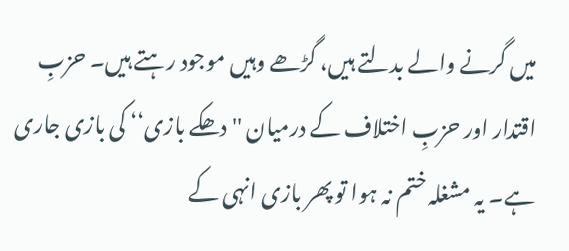میں گرنے والے بدلتے ہیں، گڑھے وہیں موجود رہتے ہیں۔ حزبِ اقتدار اور حزبِ اختلاف کے درمیان ''دھکے بازی‘‘ کی بازی جاری ہے۔ یہ مشغلہ ختم نہ ہوا تو پھر بازی انہی کے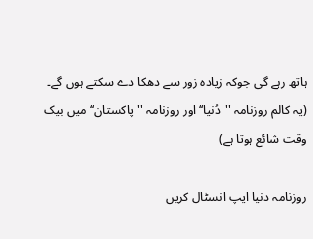ہاتھ رہے گی جوکہ زیادہ زور سے دھکا دے سکتے ہوں گے۔
(یہ کالم روزنامہ ''دُنیا‘‘ اور روزنامہ ''پاکستان‘‘ میں بیک وقت شائع ہوتا ہے)

روزنامہ دنیا ایپ انسٹال کریں